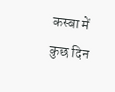कस्बा में कुछ दिन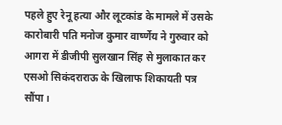पहले हुए रेनू हत्या और लूटकांड के मामले में उसके कारोबारी पति मनोज कुमार वार्ष्णेय ने गुरुवार को आगरा में डीजीपी सुलखान सिंह से मुलाकात कर एसओ सिकंदराराऊ के खिलाफ शिकायती पत्र सौंपा।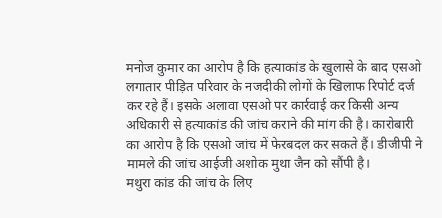मनोज कुमार का आरोप है कि हत्याकांड के खुलासे के बाद एसओ लगातार पीड़ित परिवार के नजदीकी लोगों के खिलाफ रिपोर्ट दर्ज कर रहे हैं। इसके अलावा एसओ पर कार्रवाई कर किसी अन्य अधिकारी से हत्याकांड की जांच कराने की मांग की है। कारोबारी का आरोप है कि एसओ जांच में फेरबदल कर सकते हैं। डीजीपी ने मामले की जांच आईजी अशोक मुथा जैन को सौंपी है।
मथुरा कांड की जांच के लिए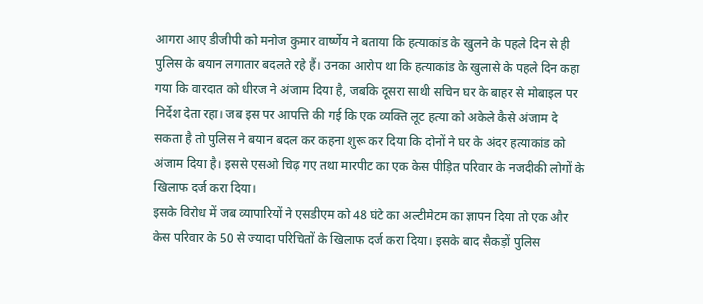आगरा आए डीजीपी को मनोज कुमार वार्ष्णेय ने बताया कि हत्याकांड के खुलने के पहले दिन से ही पुलिस के बयान लगातार बदलते रहे हैं। उनका आरोप था कि हत्याकांड के खुलासे के पहले दिन कहा गया कि वारदात को धीरज ने अंजाम दिया है, जबकि दूसरा साथी सचिन घर के बाहर से मोबाइल पर निर्देश देता रहा। जब इस पर आपत्ति की गई कि एक व्यक्ति लूट हत्या को अकेले कैसे अंजाम दे सकता है तो पुलिस ने बयान बदल कर कहना शुरू कर दिया कि दोनों ने घर के अंदर हत्याकांड को अंजाम दिया है। इससे एसओ चिढ़ गए तथा मारपीट का एक केस पीड़ित परिवार के नजदीकी लोगों के खिलाफ दर्ज करा दिया।
इसके विरोध में जब व्यापारियों ने एसडीएम को 48 घंटे का अल्टीमेटम का ज्ञापन दिया तो एक और केस परिवार के 50 से ज्यादा परिचितों के खिलाफ दर्ज करा दिया। इसके बाद सैकड़ों पुलिस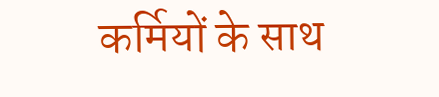कर्मियों के साथ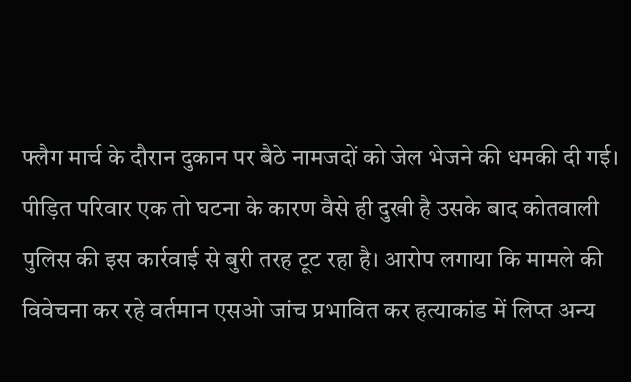फ्लैग मार्च के दौरान दुकान पर बैठे नामजदों को जेल भेजने की धमकी दी गई। पीड़ित परिवार एक तो घटना के कारण वैसे ही दुखी है उसके बाद कोतवाली पुलिस की इस कार्रवाई से बुरी तरह टूट रहा है। आरोप लगाया कि मामले की विवेचना कर रहे वर्तमान एसओ जांच प्रभावित कर हत्याकांड में लिप्त अन्य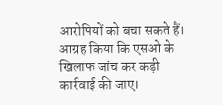आरोपियों को बचा सकते हैं। आग्रह किया कि एसओ के खिलाफ जांच कर कड़ी कार्रवाई की जाए।